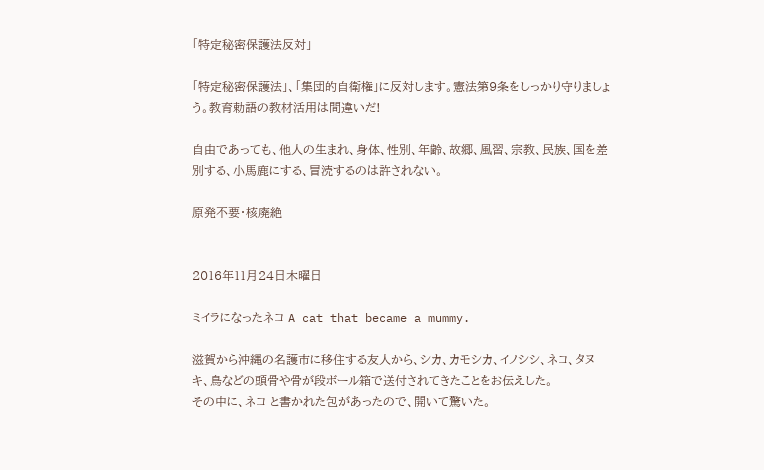「特定秘密保護法反対」

「特定秘密保護法」、「集団的自衛権」に反対します。憲法第9条をしっかり守りましょう。教育勅語の教材活用は間違いだ!

自由であっても、他人の生まれ、身体、性別、年齢、故郷、風習、宗教、民族、国を差別する、小馬鹿にする、冒涜するのは許されない。

原発不要・核廃絶


2016年11月24日木曜日

ミイラになったネコ A cat that became a mummy.

滋賀から沖縄の名護市に移住する友人から、シカ、カモシカ、イノシシ、ネコ、タヌキ、鳥などの頭骨や骨が段ボール箱で送付されてきたことをお伝えした。
その中に、ネコ と書かれた包があったので、開いて驚いた。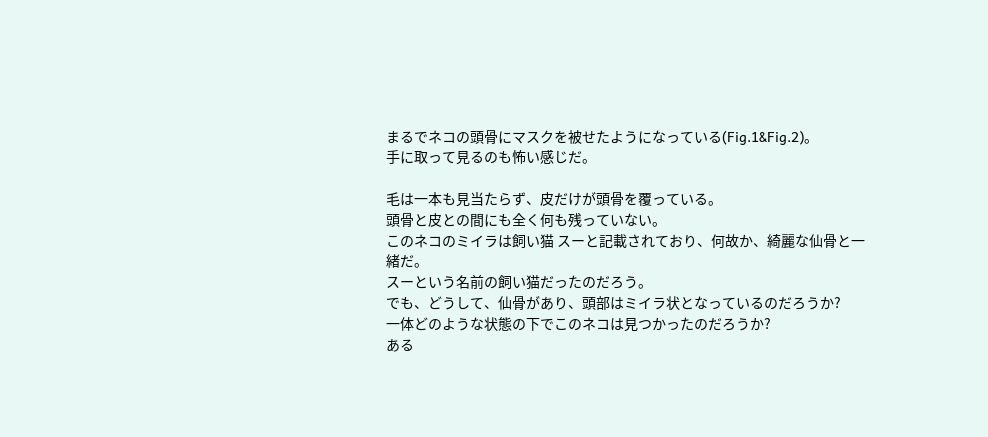まるでネコの頭骨にマスクを被せたようになっている(Fig.1&Fig.2)。
手に取って見るのも怖い感じだ。

毛は一本も見当たらず、皮だけが頭骨を覆っている。
頭骨と皮との間にも全く何も残っていない。
このネコのミイラは飼い猫 スーと記載されており、何故か、綺麗な仙骨と一緒だ。
スーという名前の飼い猫だったのだろう。
でも、どうして、仙骨があり、頭部はミイラ状となっているのだろうか?
一体どのような状態の下でこのネコは見つかったのだろうか?
ある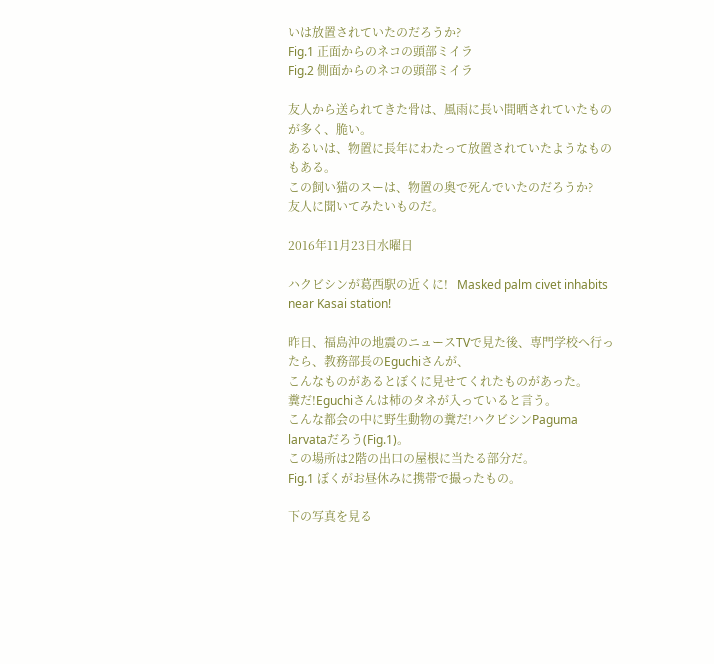いは放置されていたのだろうか?
Fig.1 正面からのネコの頭部ミイラ
Fig.2 側面からのネコの頭部ミイラ

友人から送られてきた骨は、風雨に長い間晒されていたものが多く、脆い。
あるいは、物置に長年にわたって放置されていたようなものもある。
この飼い猫のスーは、物置の奥で死んでいたのだろうか?
友人に聞いてみたいものだ。

2016年11月23日水曜日

ハクビシンが葛西駅の近くに!   Masked palm civet inhabits near Kasai station!

昨日、福島沖の地震のニュースTVで見た後、専門学校へ行ったら、教務部長のEguchiさんが、
こんなものがあるとぼくに見せてくれたものがあった。
糞だ!Eguchiさんは柿のタネが入っていると言う。
こんな都会の中に野生動物の糞だ!ハクビシンPaguma larvataだろう(Fig.1)。
この場所は2階の出口の屋根に当たる部分だ。
Fig.1 ぼくがお昼休みに携帯で撮ったもの。

下の写真を見る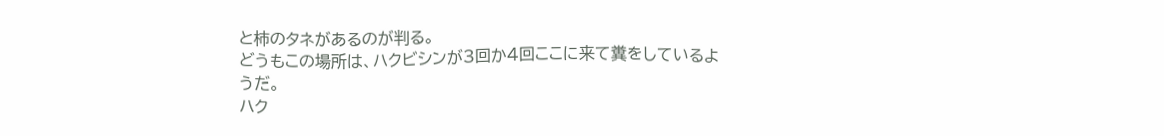と柿のタネがあるのが判る。
どうもこの場所は、ハクビシンが3回か4回ここに来て糞をしているようだ。
ハク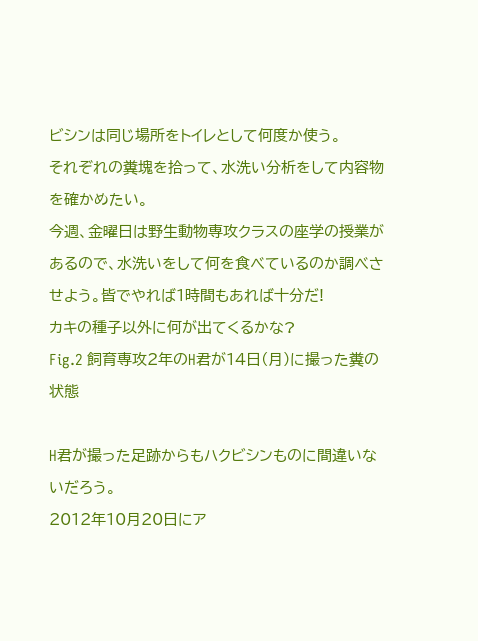ビシンは同じ場所をトイレとして何度か使う。
それぞれの糞塊を拾って、水洗い分析をして内容物を確かめたい。
今週、金曜日は野生動物専攻クラスの座学の授業があるので、水洗いをして何を食べているのか調べさせよう。皆でやれば1時間もあれば十分だ!
カキの種子以外に何が出てくるかな?
Fig.2 飼育専攻2年のH君が14日(月)に撮った糞の状態

H君が撮った足跡からもハクビシンものに間違いないだろう。
2012年10月20日にア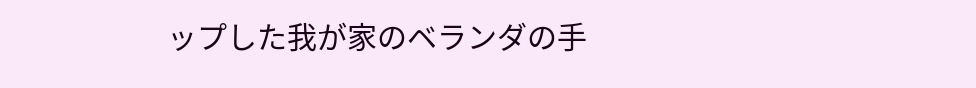ップした我が家のベランダの手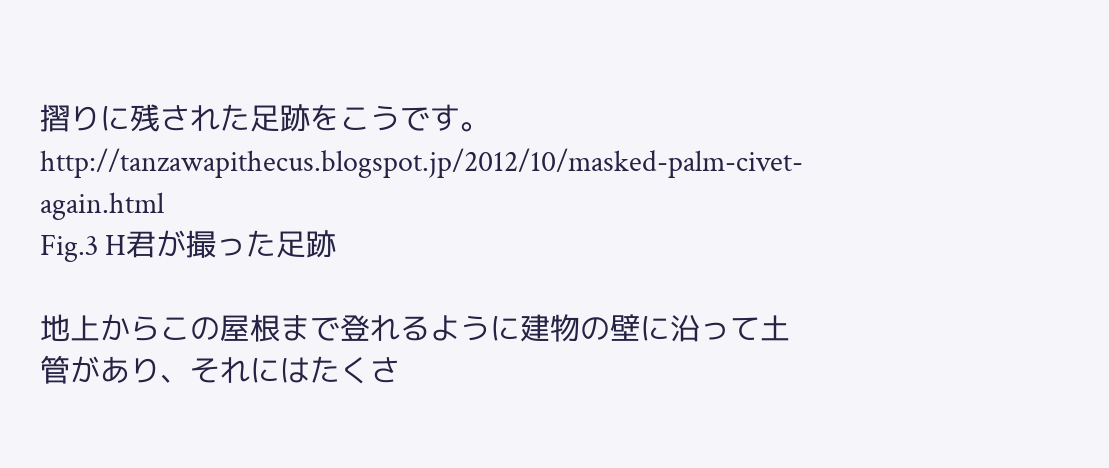摺りに残された足跡をこうです。
http://tanzawapithecus.blogspot.jp/2012/10/masked-palm-civet-again.html
Fig.3 H君が撮った足跡

地上からこの屋根まで登れるように建物の壁に沿って土管があり、それにはたくさ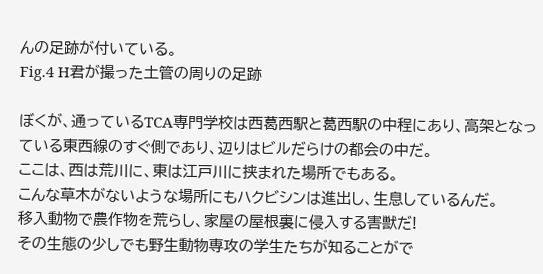んの足跡が付いている。
Fig.4 H君が撮った土管の周りの足跡

ぼくが、通っているTCA専門学校は西葛西駅と葛西駅の中程にあり、高架となっている東西線のすぐ側であり、辺りはビルだらけの都会の中だ。
ここは、西は荒川に、東は江戸川に挟まれた場所でもある。
こんな草木がないような場所にもハクビシンは進出し、生息しているんだ。
移入動物で農作物を荒らし、家屋の屋根裏に侵入する害獣だ!
その生態の少しでも野生動物専攻の学生たちが知ることがで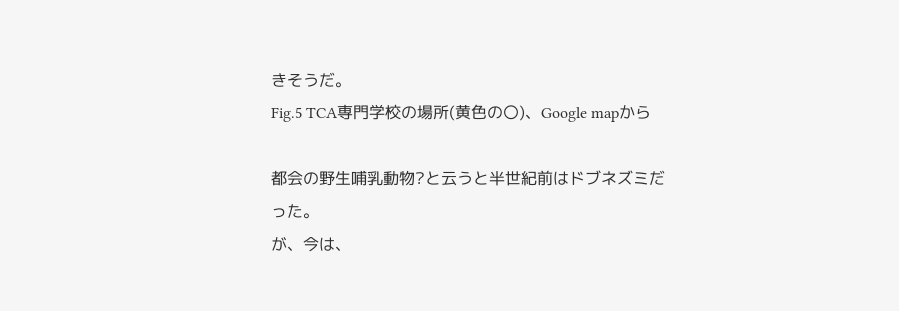きそうだ。
Fig.5 TCA専門学校の場所(黄色の〇)、Google mapから

都会の野生哺乳動物?と云うと半世紀前はドブネズミだった。
が、今は、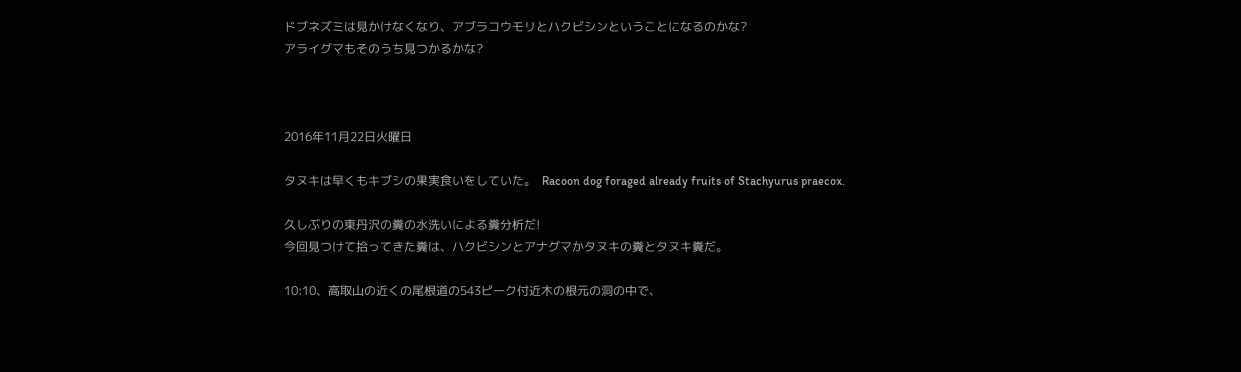ドブネズミは見かけなくなり、アブラコウモリとハクビシンということになるのかな?
アライグマもそのうち見つかるかな?



2016年11月22日火曜日

タヌキは早くもキブシの果実食いをしていた。  Racoon dog foraged already fruits of Stachyurus praecox.

久しぶりの東丹沢の糞の水洗いによる糞分析だ!
今回見つけて拾ってきた糞は、ハクビシンとアナグマかタヌキの糞とタヌキ糞だ。

10:10、高取山の近くの尾根道の543ピーク付近木の根元の洞の中で、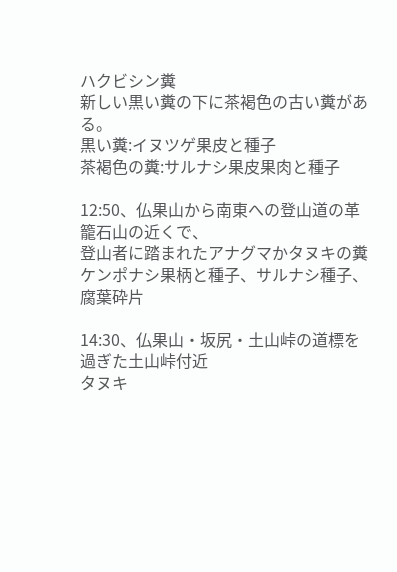ハクビシン糞
新しい黒い糞の下に茶褐色の古い糞がある。
黒い糞:イヌツゲ果皮と種子
茶褐色の糞:サルナシ果皮果肉と種子

12:50、仏果山から南東への登山道の革籠石山の近くで、
登山者に踏まれたアナグマかタヌキの糞
ケンポナシ果柄と種子、サルナシ種子、腐葉砕片

14:30、仏果山・坂尻・土山峠の道標を過ぎた土山峠付近
タヌキ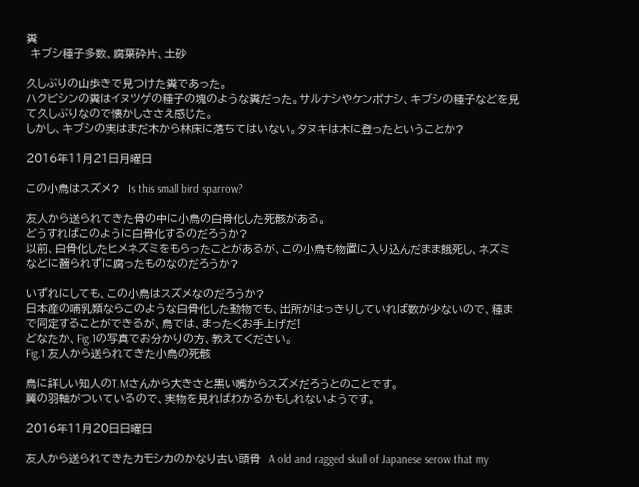糞
 キブシ種子多数、腐葉砕片、土砂

久しぶりの山歩きで見つけた糞であった。
ハクビシンの糞はイヌツゲの種子の塊のような糞だった。サルナシやケンポナシ、キブシの種子などを見て久しぶりなので懐かしささえ感じた。
しかし、キブシの実はまだ木から林床に落ちてはいない。タヌキは木に登ったということか?

2016年11月21日月曜日

この小鳥はスズメ?  Is this small bird sparrow?

友人から送られてきた骨の中に小鳥の白骨化した死骸がある。
どうすればこのように白骨化するのだろうか?
以前、白骨化したヒメネズミをもらったことがあるが、この小鳥も物置に入り込んだまま餓死し、ネズミなどに齧られずに腐ったものなのだろうか?

いずれにしても、この小鳥はスズメなのだろうか?
日本産の哺乳類ならこのような白骨化した動物でも、出所がはっきりしていれば数が少ないので、種まで同定することができるが、鳥では、まったくお手上げだ!
どなたか、Fig.1の写真でお分かりの方、教えてください。
Fig.1 友人から送られてきた小鳥の死骸

鳥に詳しい知人のT.Mさんから大きさと黒い嘴からスズメだろうとのことです。
翼の羽軸がついているので、実物を見ればわかるかもしれないようです。

2016年11月20日日曜日

友人から送られてきたカモシカのかなり古い頭骨  A old and ragged skull of Japanese serow that my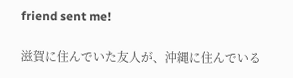friend sent me!

滋賀に住んでいた友人が、沖縄に住んでいる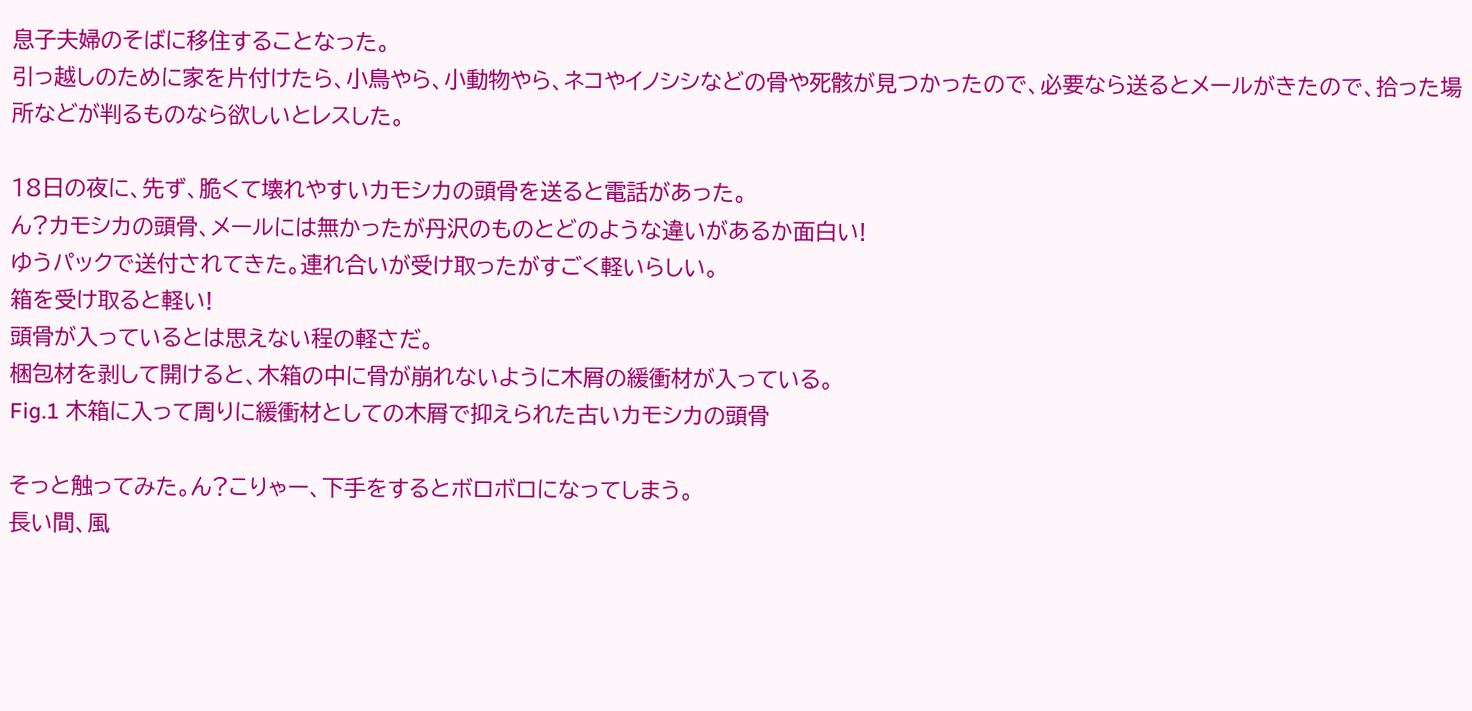息子夫婦のそばに移住することなった。
引っ越しのために家を片付けたら、小鳥やら、小動物やら、ネコやイノシシなどの骨や死骸が見つかったので、必要なら送るとメールがきたので、拾った場所などが判るものなら欲しいとレスした。

18日の夜に、先ず、脆くて壊れやすいカモシカの頭骨を送ると電話があった。
ん?カモシカの頭骨、メールには無かったが丹沢のものとどのような違いがあるか面白い!
ゆうパックで送付されてきた。連れ合いが受け取ったがすごく軽いらしい。
箱を受け取ると軽い!
頭骨が入っているとは思えない程の軽さだ。
梱包材を剥して開けると、木箱の中に骨が崩れないように木屑の緩衝材が入っている。
Fig.1 木箱に入って周りに緩衝材としての木屑で抑えられた古いカモシカの頭骨

そっと触ってみた。ん?こりゃー、下手をするとボロボロになってしまう。
長い間、風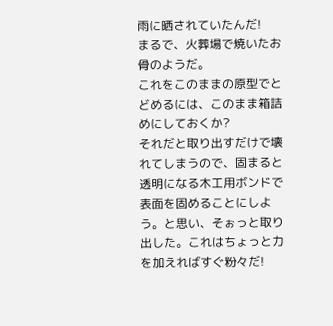雨に晒されていたんだ!
まるで、火葬場で焼いたお骨のようだ。
これをこのままの原型でとどめるには、このまま箱詰めにしておくか?
それだと取り出すだけで壊れてしまうので、固まると透明になる木工用ボンドで表面を固めることにしよう。と思い、そぉっと取り出した。これはちょっと力を加えればすぐ粉々だ!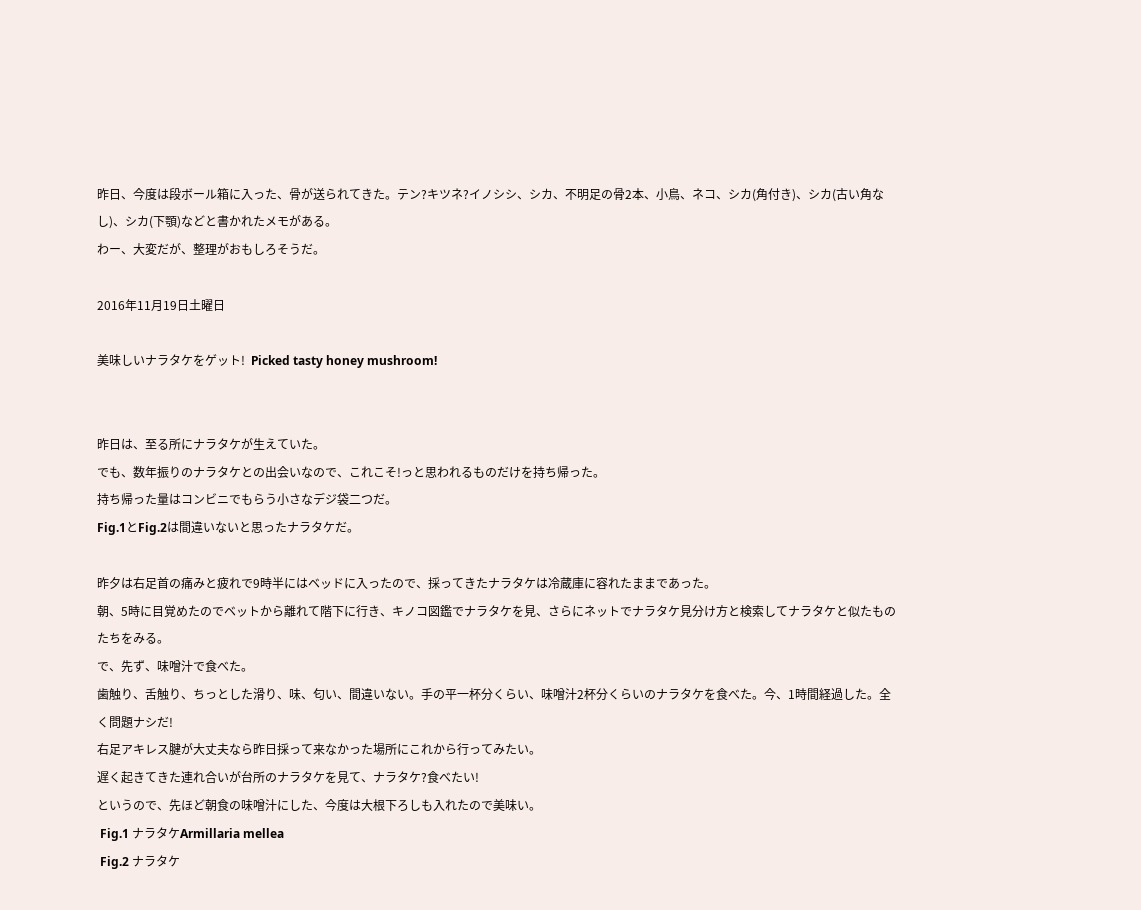昨日、今度は段ボール箱に入った、骨が送られてきた。テン?キツネ?イノシシ、シカ、不明足の骨2本、小鳥、ネコ、シカ(角付き)、シカ(古い角なし)、シカ(下顎)などと書かれたメモがある。
わー、大変だが、整理がおもしろそうだ。

2016年11月19日土曜日

美味しいナラタケをゲット!  Picked tasty honey mushroom!


昨日は、至る所にナラタケが生えていた。
でも、数年振りのナラタケとの出会いなので、これこそ!っと思われるものだけを持ち帰った。
持ち帰った量はコンビニでもらう小さなデジ袋二つだ。
Fig.1とFig.2は間違いないと思ったナラタケだ。

昨夕は右足首の痛みと疲れで9時半にはベッドに入ったので、採ってきたナラタケは冷蔵庫に容れたままであった。
朝、5時に目覚めたのでベットから離れて階下に行き、キノコ図鑑でナラタケを見、さらにネットでナラタケ見分け方と検索してナラタケと似たものたちをみる。
で、先ず、味噌汁で食べた。
歯触り、舌触り、ちっとした滑り、味、匂い、間違いない。手の平一杯分くらい、味噌汁2杯分くらいのナラタケを食べた。今、1時間経過した。全く問題ナシだ!
右足アキレス腱が大丈夫なら昨日採って来なかった場所にこれから行ってみたい。
遅く起きてきた連れ合いが台所のナラタケを見て、ナラタケ?食べたい!
というので、先ほど朝食の味噌汁にした、今度は大根下ろしも入れたので美味い。
 Fig.1 ナラタケArmillaria mellea
 Fig.2 ナラタケ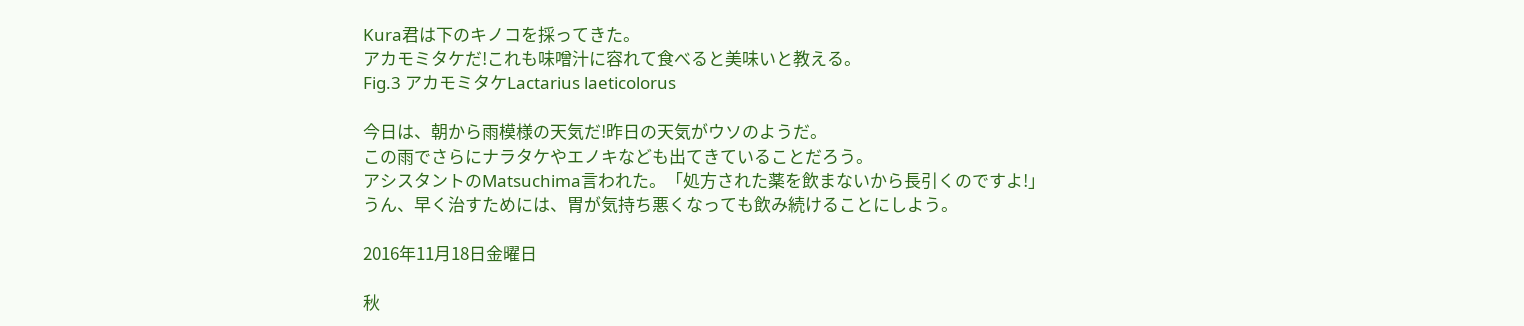Kura君は下のキノコを採ってきた。
アカモミタケだ!これも味噌汁に容れて食べると美味いと教える。
Fig.3 アカモミタケLactarius laeticolorus

今日は、朝から雨模様の天気だ!昨日の天気がウソのようだ。
この雨でさらにナラタケやエノキなども出てきていることだろう。
アシスタントのMatsuchima言われた。「処方された薬を飲まないから長引くのですよ!」
うん、早く治すためには、胃が気持ち悪くなっても飲み続けることにしよう。

2016年11月18日金曜日

秋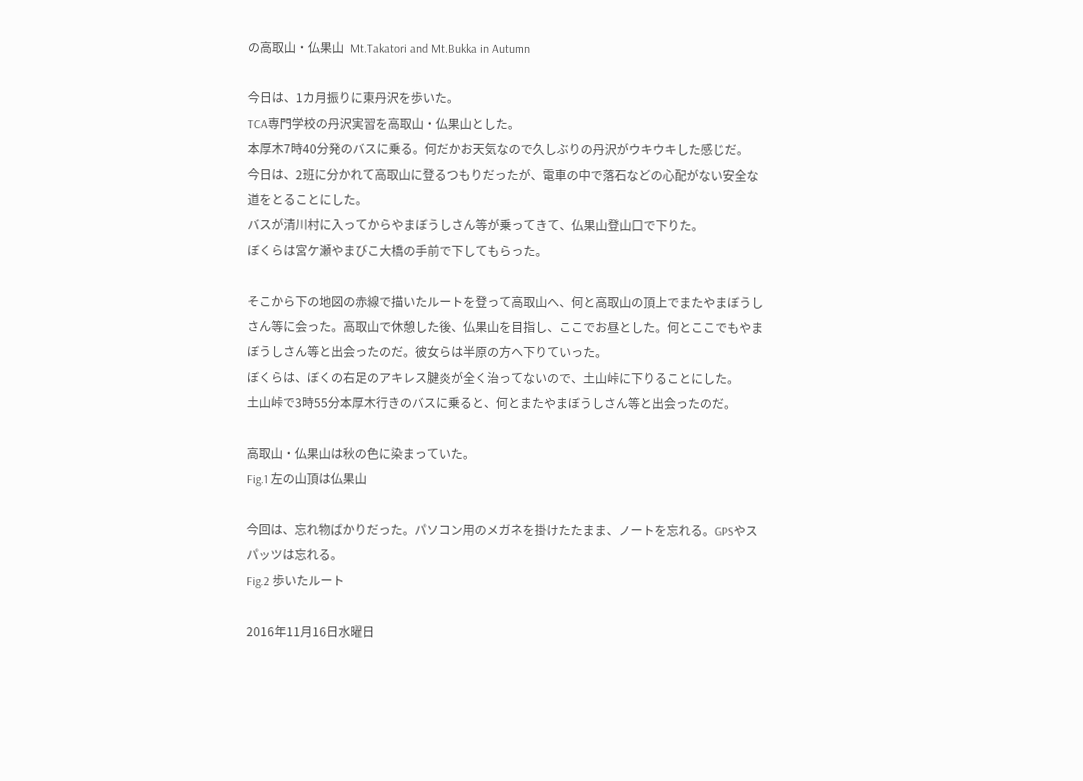の高取山・仏果山  Mt.Takatori and Mt.Bukka in Autumn

今日は、1カ月振りに東丹沢を歩いた。
TCA専門学校の丹沢実習を高取山・仏果山とした。
本厚木7時40分発のバスに乗る。何だかお天気なので久しぶりの丹沢がウキウキした感じだ。
今日は、2班に分かれて高取山に登るつもりだったが、電車の中で落石などの心配がない安全な道をとることにした。
バスが清川村に入ってからやまぼうしさん等が乗ってきて、仏果山登山口で下りた。
ぼくらは宮ケ瀬やまびこ大橋の手前で下してもらった。

そこから下の地図の赤線で描いたルートを登って高取山へ、何と高取山の頂上でまたやまぼうしさん等に会った。高取山で休憩した後、仏果山を目指し、ここでお昼とした。何とここでもやまぼうしさん等と出会ったのだ。彼女らは半原の方へ下りていった。
ぼくらは、ぼくの右足のアキレス腱炎が全く治ってないので、土山峠に下りることにした。
土山峠で3時55分本厚木行きのバスに乗ると、何とまたやまぼうしさん等と出会ったのだ。

高取山・仏果山は秋の色に染まっていた。
Fig.1 左の山頂は仏果山

今回は、忘れ物ばかりだった。パソコン用のメガネを掛けたたまま、ノートを忘れる。GPSやスパッツは忘れる。
Fig.2 歩いたルート

2016年11月16日水曜日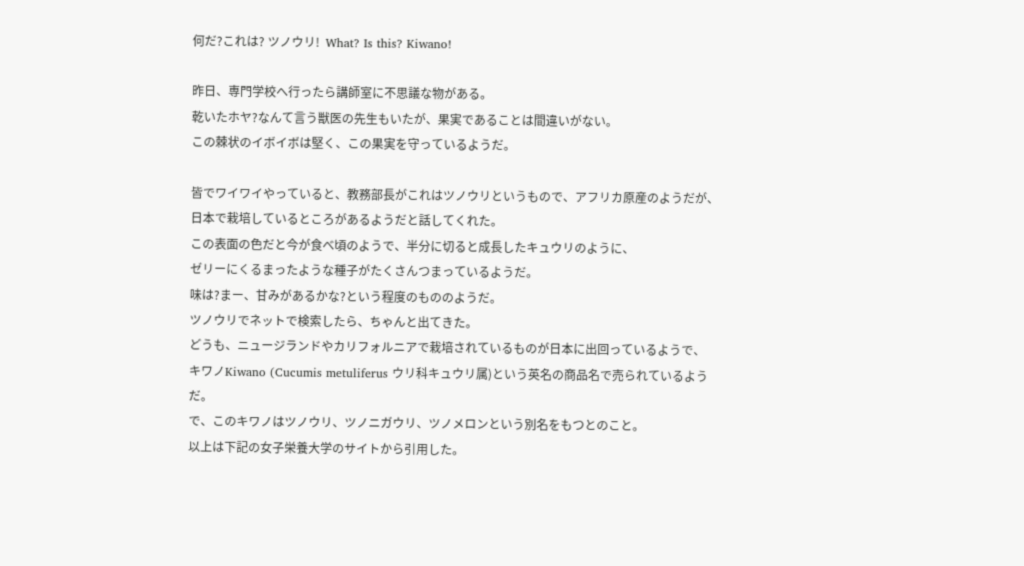何だ?これは? ツノウリ!  What? Is this? Kiwano!

昨日、専門学校へ行ったら講師室に不思議な物がある。
乾いたホヤ?なんて言う獣医の先生もいたが、果実であることは間違いがない。
この棘状のイボイボは堅く、この果実を守っているようだ。

皆でワイワイやっていると、教務部長がこれはツノウリというもので、アフリカ原産のようだが、日本で栽培しているところがあるようだと話してくれた。
この表面の色だと今が食べ頃のようで、半分に切ると成長したキュウリのように、
ゼリーにくるまったような種子がたくさんつまっているようだ。
味は?まー、甘みがあるかな?という程度のもののようだ。
ツノウリでネットで検索したら、ちゃんと出てきた。
どうも、ニュージランドやカリフォルニアで栽培されているものが日本に出回っているようで、
キワノKiwano (Cucumis metuliferus ウリ科キュウリ属)という英名の商品名で売られているようだ。
で、このキワノはツノウリ、ツノニガウリ、ツノメロンという別名をもつとのこと。
以上は下記の女子栄養大学のサイトから引用した。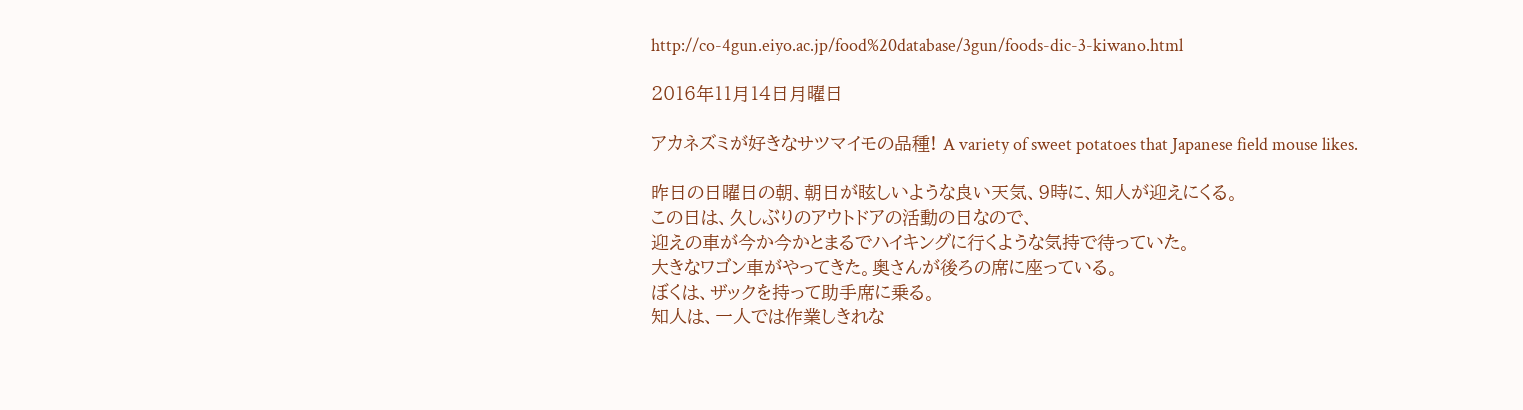http://co-4gun.eiyo.ac.jp/food%20database/3gun/foods-dic-3-kiwano.html

2016年11月14日月曜日

アカネズミが好きなサツマイモの品種! A variety of sweet potatoes that Japanese field mouse likes.

昨日の日曜日の朝、朝日が眩しいような良い天気、9時に、知人が迎えにくる。
この日は、久しぶりのアウトドアの活動の日なので、
迎えの車が今か今かとまるでハイキングに行くような気持で待っていた。
大きなワゴン車がやってきた。奥さんが後ろの席に座っている。
ぼくは、ザックを持って助手席に乗る。
知人は、一人では作業しきれな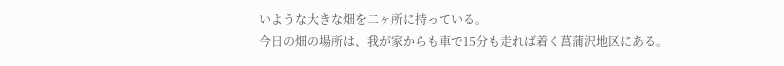いような大きな畑を二ヶ所に持っている。
今日の畑の場所は、我が家からも車で15分も走れば着く菖蒲沢地区にある。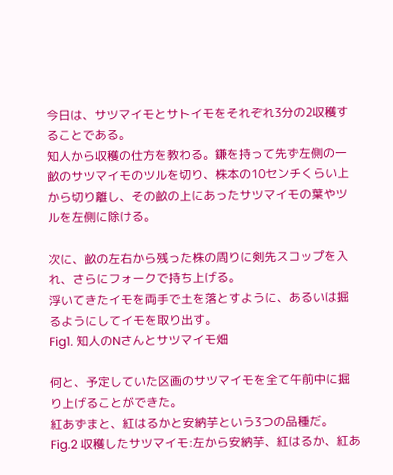今日は、サツマイモとサトイモをそれぞれ3分の2収穫することである。
知人から収穫の仕方を教わる。鎌を持って先ず左側の一畝のサツマイモのツルを切り、株本の10センチくらい上から切り離し、その畝の上にあったサツマイモの葉やツルを左側に除ける。

次に、畝の左右から残った株の周りに剣先スコップを入れ、さらにフォークで持ち上げる。
浮いてきたイモを両手で土を落とすように、あるいは掘るようにしてイモを取り出す。
Fig1. 知人のNさんとサツマイモ畑

何と、予定していた区画のサツマイモを全て午前中に掘り上げることができた。
紅あずまと、紅はるかと安納芋という3つの品種だ。
Fig.2 収穫したサツマイモ:左から安納芋、紅はるか、紅あ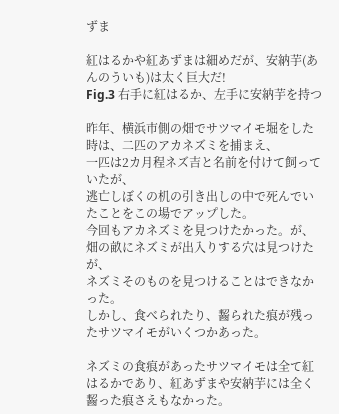ずま

紅はるかや紅あずまは細めだが、安納芋(あんのういも)は太く巨大だ!
Fig.3 右手に紅はるか、左手に安納芋を持つ

昨年、横浜市側の畑でサツマイモ堀をした時は、二匹のアカネズミを捕まえ、
一匹は2カ月程ネズ吉と名前を付けて飼っていたが、
逃亡しぼくの机の引き出しの中で死んでいたことをこの場でアップした。
今回もアカネズミを見つけたかった。が、畑の畝にネズミが出入りする穴は見つけたが、
ネズミそのものを見つけることはできなかった。
しかし、食べられたり、齧られた痕が残ったサツマイモがいくつかあった。

ネズミの食痕があったサツマイモは全て紅はるかであり、紅あずまや安納芋には全く齧った痕さえもなかった。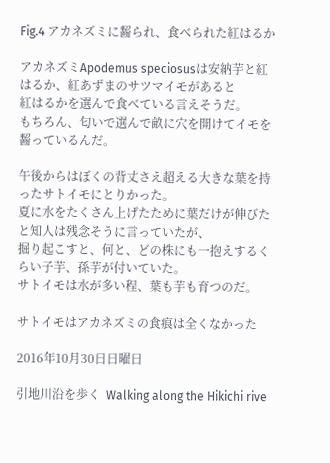Fig.4 アカネズミに齧られ、食べられた紅はるか

アカネズミApodemus speciosusは安納芋と紅はるか、紅あずまのサツマイモがあると
紅はるかを選んで食べている言えそうだ。
もちろん、匂いで選んで畝に穴を開けてイモを齧っているんだ。

午後からはぼくの背丈さえ超える大きな葉を持ったサトイモにとりかった。
夏に水をたくさん上げたために葉だけが伸びたと知人は残念そうに言っていたが、
掘り起こすと、何と、どの株にも一抱えするくらい子芋、孫芋が付いていた。
サトイモは水が多い程、葉も芋も育つのだ。

サトイモはアカネズミの食痕は全くなかった

2016年10月30日日曜日

引地川沿を歩く  Walking along the Hikichi rive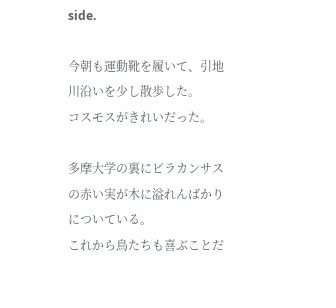side.

今朝も運動靴を履いて、引地川沿いを少し散歩した。
コスモスがきれいだった。

多摩大学の裏にピラカンサスの赤い実が木に溢れんばかりについている。
これから鳥たちも喜ぶことだ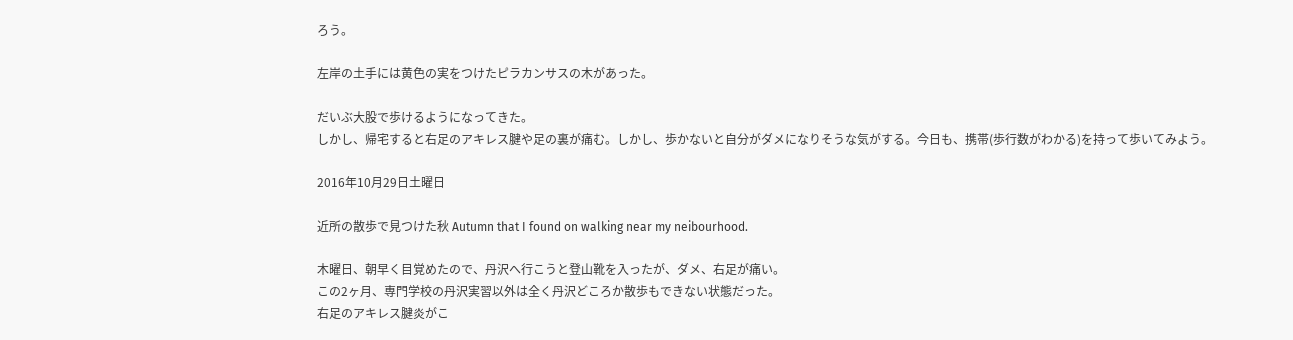ろう。

左岸の土手には黄色の実をつけたピラカンサスの木があった。

だいぶ大股で歩けるようになってきた。
しかし、帰宅すると右足のアキレス腱や足の裏が痛む。しかし、歩かないと自分がダメになりそうな気がする。今日も、携帯(歩行数がわかる)を持って歩いてみよう。

2016年10月29日土曜日

近所の散歩で見つけた秋 Autumn that I found on walking near my neibourhood.

木曜日、朝早く目覚めたので、丹沢へ行こうと登山靴を入ったが、ダメ、右足が痛い。
この2ヶ月、専門学校の丹沢実習以外は全く丹沢どころか散歩もできない状態だった。
右足のアキレス腱炎がこ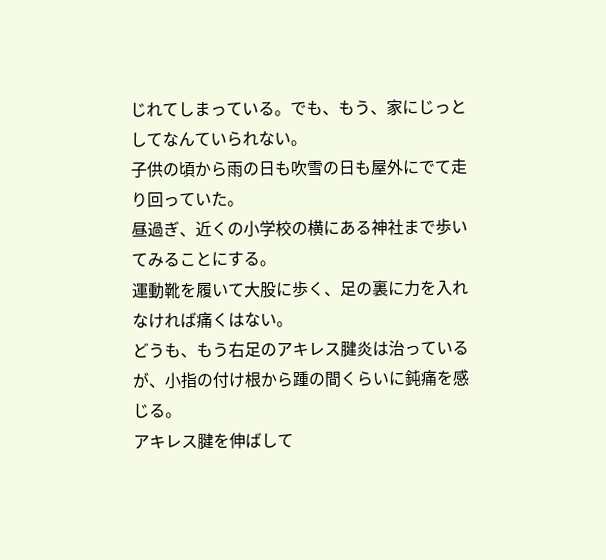じれてしまっている。でも、もう、家にじっとしてなんていられない。
子供の頃から雨の日も吹雪の日も屋外にでて走り回っていた。
昼過ぎ、近くの小学校の横にある神社まで歩いてみることにする。
運動靴を履いて大股に歩く、足の裏に力を入れなければ痛くはない。
どうも、もう右足のアキレス腱炎は治っているが、小指の付け根から踵の間くらいに鈍痛を感じる。
アキレス腱を伸ばして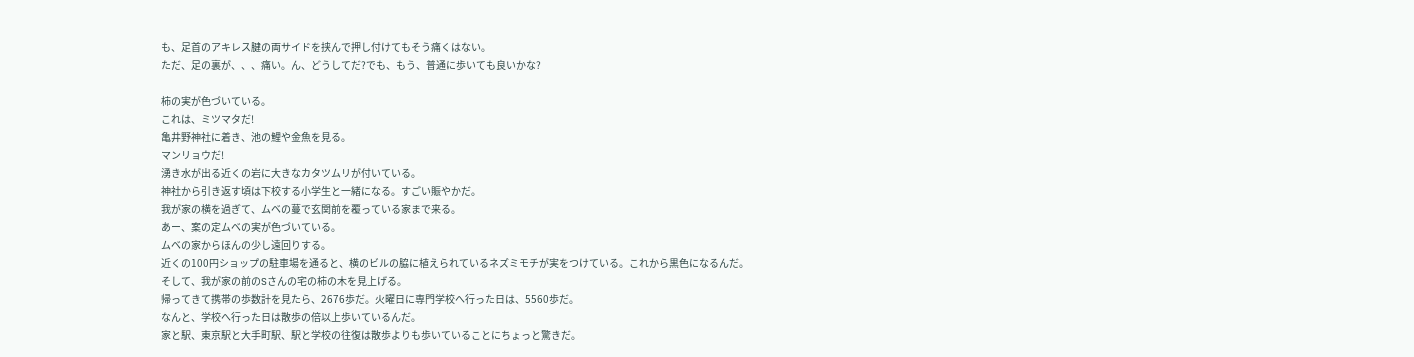も、足首のアキレス腱の両サイドを挟んで押し付けてもそう痛くはない。
ただ、足の裏が、、、痛い。ん、どうしてだ?でも、もう、普通に歩いても良いかな?

柿の実が色づいている。
これは、ミツマタだ!
亀井野神社に着き、池の鯉や金魚を見る。
マンリョウだ!
湧き水が出る近くの岩に大きなカタツムリが付いている。
神社から引き返す頃は下校する小学生と一緒になる。すごい賑やかだ。
我が家の横を過ぎて、ムベの蔓で玄関前を覆っている家まで来る。
あー、案の定ムベの実が色づいている。
ムベの家からほんの少し遠回りする。
近くの100円ショップの駐車場を通ると、横のビルの脇に植えられているネズミモチが実をつけている。これから黒色になるんだ。
そして、我が家の前のSさんの宅の柿の木を見上げる。
帰ってきて携帯の歩数計を見たら、2676歩だ。火曜日に専門学校へ行った日は、5560歩だ。
なんと、学校へ行った日は散歩の倍以上歩いているんだ。
家と駅、東京駅と大手町駅、駅と学校の往復は散歩よりも歩いていることにちょっと驚きだ。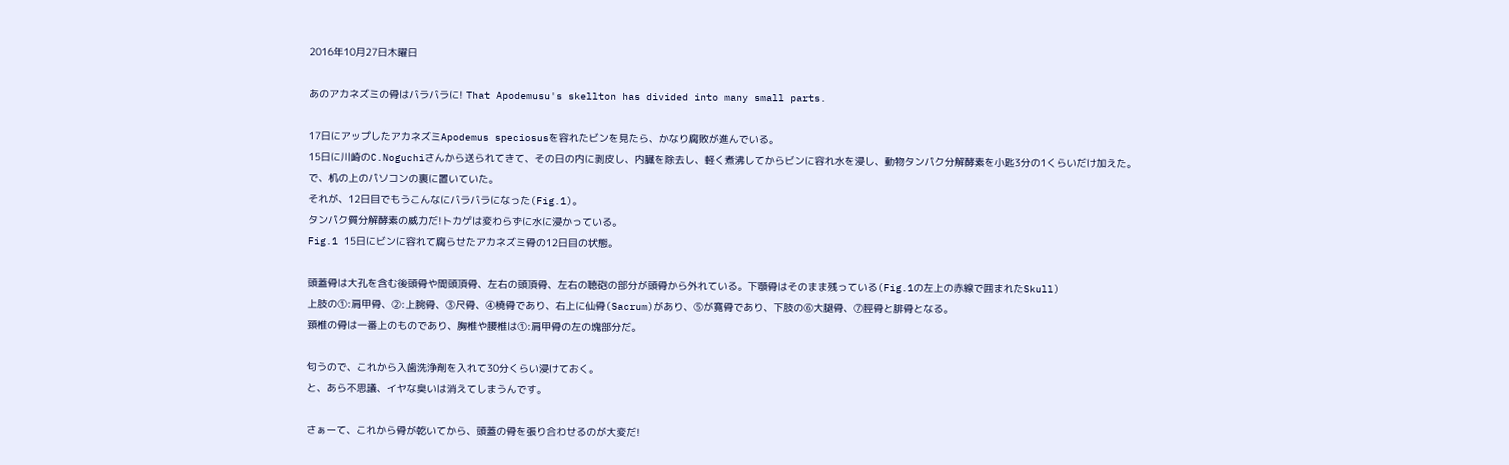2016年10月27日木曜日

あのアカネズミの骨はバラバラに! That Apodemusu's skellton has divided into many small parts.

17日にアップしたアカネズミApodemus speciosusを容れたビンを見たら、かなり腐敗が進んでいる。
15日に川崎のC.Noguchiさんから送られてきて、その日の内に剥皮し、内臓を除去し、軽く煮沸してからビンに容れ水を浸し、動物タンパク分解酵素を小匙3分の1くらいだけ加えた。
で、机の上のパソコンの裏に置いていた。
それが、12日目でもうこんなにバラバラになった(Fig.1)。
タンパク質分解酵素の威力だ!トカゲは変わらずに水に浸かっている。
Fig.1 15日にビンに容れて腐らせたアカネズミ骨の12日目の状態。

頭蓋骨は大孔を含む後頭骨や間頭頂骨、左右の頭頂骨、左右の聴砲の部分が頭骨から外れている。下顎骨はそのまま残っている(Fig.1の左上の赤線で囲まれたSkull)
上肢の①:肩甲骨、②:上腕骨、③尺骨、④橈骨であり、右上に仙骨(Sacrum)があり、⑤が寛骨であり、下肢の⑥大腿骨、⑦脛骨と腓骨となる。
頚椎の骨は一番上のものであり、胸椎や腰椎は①:肩甲骨の左の塊部分だ。

匂うので、これから入歯洗浄剤を入れて30分くらい浸けておく。
と、あら不思議、イヤな臭いは消えてしまうんです。

さぁーて、これから骨が乾いてから、頭蓋の骨を張り合わせるのが大変だ!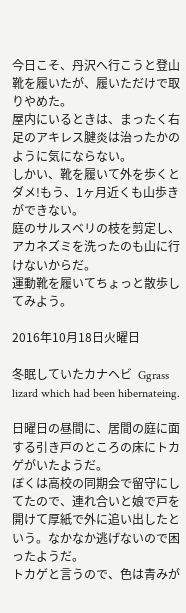今日こそ、丹沢へ行こうと登山靴を履いたが、履いただけで取りやめた。
屋内にいるときは、まったく右足のアキレス腱炎は治ったかのように気にならない。
しかい、靴を履いて外を歩くとダメ!もう、1ヶ月近くも山歩きができない。
庭のサルスベリの枝を剪定し、アカネズミを洗ったのも山に行けないからだ。
運動靴を履いてちょっと散歩してみよう。

2016年10月18日火曜日

冬眠していたカナヘビ  Ggrass lizard which had been hibernateing.

日曜日の昼間に、居間の庭に面する引き戸のところの床にトカゲがいたようだ。
ぼくは高校の同期会で留守にしてたので、連れ合いと娘で戸を開けて厚紙で外に追い出したという。なかなか逃げないので困ったようだ。
トカゲと言うので、色は青みが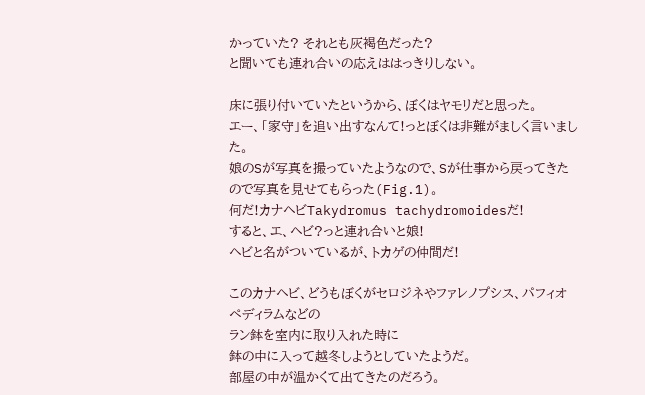かっていた? それとも灰褐色だった?
と聞いても連れ合いの応えははっきりしない。

床に張り付いていたというから、ぼくはヤモリだと思った。
エー、「家守」を追い出すなんて!っとぼくは非難がましく言いました。
娘のSが写真を撮っていたようなので、Sが仕事から戻ってきたので写真を見せてもらった(Fig.1)。
何だ!カナヘビTakydromus tachydromoidesだ!
すると、エ、ヘビ?っと連れ合いと娘!
ヘビと名がついているが、トカゲの仲間だ!

このカナヘビ、どうもぼくがセロジネやファレノプシス、パフィオペディラムなどの
ラン鉢を室内に取り入れた時に
鉢の中に入って越冬しようとしていたようだ。
部屋の中が温かくて出てきたのだろう。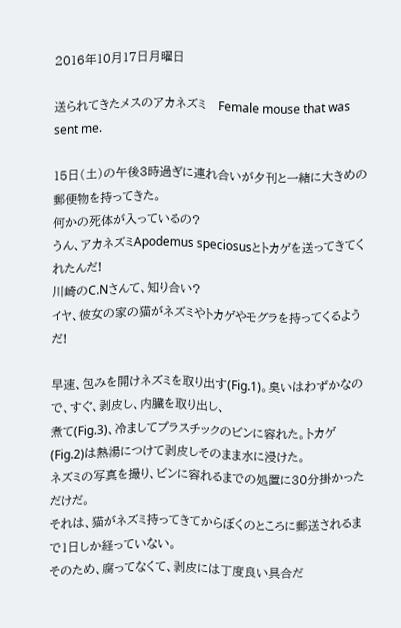2016年10月17日月曜日

送られてきたメスのアカネズミ   Female mouse that was sent me.

15日(土)の午後3時過ぎに連れ合いが夕刊と一緒に大きめの郵便物を持ってきた。
何かの死体が入っているの?
うん、アカネズミApodemus speciosusとトカゲを送ってきてくれたんだ!
川崎のC.Nさんて、知り合い?
イヤ、彼女の家の猫がネズミやトカゲやモグラを持ってくるようだ!

早速、包みを開けネズミを取り出す(Fig.1)。臭いはわずかなので、すぐ、剥皮し、内臓を取り出し、
煮て(Fig.3)、冷ましてプラスチックのビンに容れた。トカゲ(Fig.2)は熱湯につけて剥皮しそのまま水に浸けた。
ネズミの写真を撮り、ビンに容れるまでの処置に30分掛かっただけだ。
それは、猫がネズミ持ってきてからぼくのところに郵送されるまで1日しか経っていない。
そのため、腐ってなくて、剥皮には丁度良い具合だ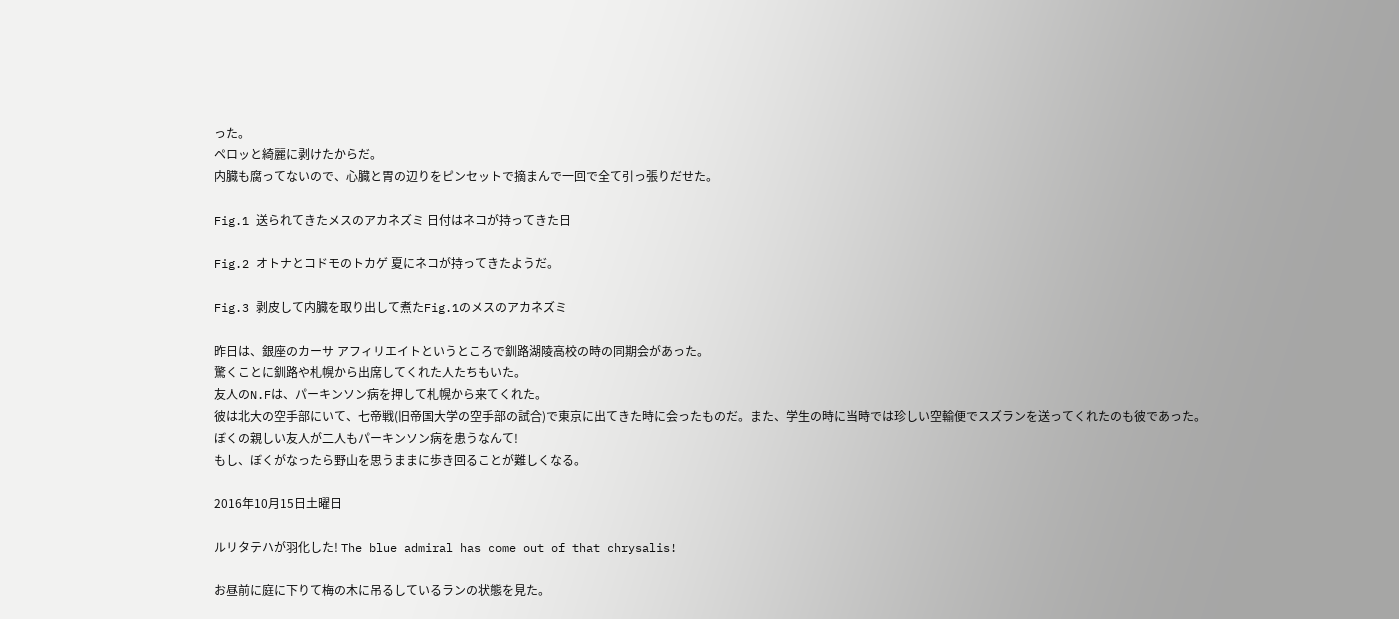った。
ペロッと綺麗に剥けたからだ。
内臓も腐ってないので、心臓と胃の辺りをピンセットで摘まんで一回で全て引っ張りだせた。

Fig.1 送られてきたメスのアカネズミ 日付はネコが持ってきた日

Fig.2 オトナとコドモのトカゲ 夏にネコが持ってきたようだ。

Fig.3 剥皮して内臓を取り出して煮たFig.1のメスのアカネズミ

昨日は、銀座のカーサ アフィリエイトというところで釧路湖陵高校の時の同期会があった。
驚くことに釧路や札幌から出席してくれた人たちもいた。
友人のN.Fは、パーキンソン病を押して札幌から来てくれた。
彼は北大の空手部にいて、七帝戦(旧帝国大学の空手部の試合)で東京に出てきた時に会ったものだ。また、学生の時に当時では珍しい空輸便でスズランを送ってくれたのも彼であった。
ぼくの親しい友人が二人もパーキンソン病を患うなんて!
もし、ぼくがなったら野山を思うままに歩き回ることが難しくなる。

2016年10月15日土曜日

ルリタテハが羽化した! The blue admiral has come out of that chrysalis!

お昼前に庭に下りて梅の木に吊るしているランの状態を見た。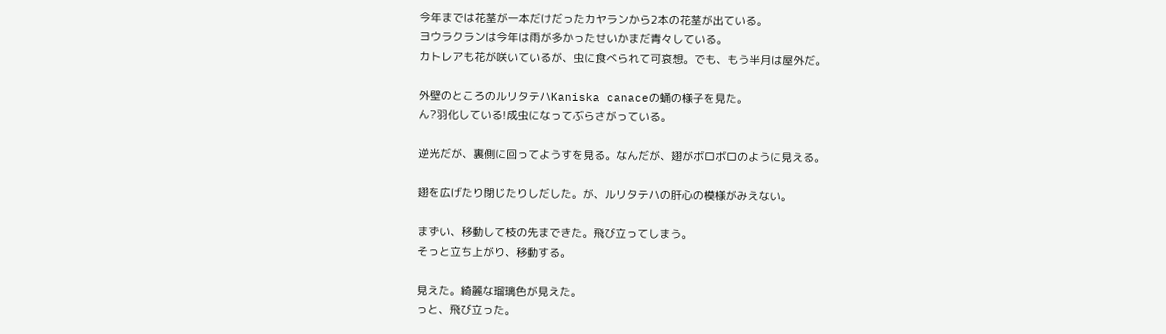今年までは花茎が一本だけだったカヤランから2本の花茎が出ている。
ヨウラクランは今年は雨が多かったせいかまだ青々している。
カトレアも花が咲いているが、虫に食べられて可哀想。でも、もう半月は屋外だ。

外壁のところのルリタテハKaniska canaceの蛹の様子を見た。
ん?羽化している!成虫になってぶらさがっている。

逆光だが、裏側に回ってようすを見る。なんだが、翅がボロボロのように見える。

翅を広げたり閉じたりしだした。が、ルリタテハの肝心の模様がみえない。

まずい、移動して枝の先まできた。飛び立ってしまう。
そっと立ち上がり、移動する。

見えた。綺麗な瑠璃色が見えた。
っと、飛び立った。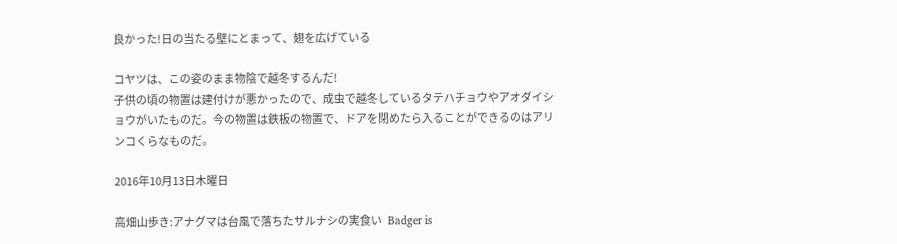良かった!日の当たる壁にとまって、翅を広げている

コヤツは、この姿のまま物陰で越冬するんだ!
子供の頃の物置は建付けが悪かったので、成虫で越冬しているタテハチョウやアオダイショウがいたものだ。今の物置は鉄板の物置で、ドアを閉めたら入ることができるのはアリンコくらなものだ。

2016年10月13日木曜日

高畑山歩き:アナグマは台風で落ちたサルナシの実食い   Badger is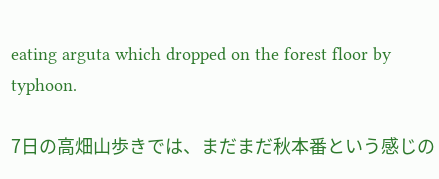eating arguta which dropped on the forest floor by typhoon.

7日の高畑山歩きでは、まだまだ秋本番という感じの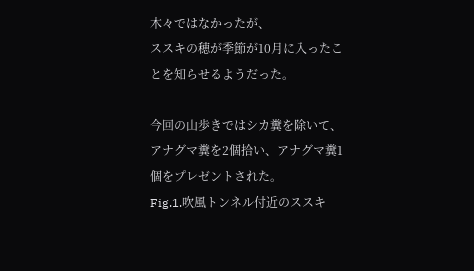木々ではなかったが、
ススキの穂が季節が10月に入ったことを知らせるようだった。

今回の山歩きではシカ糞を除いて、アナグマ糞を2個拾い、アナグマ糞1個をプレゼントされた。
Fig.1.吹風トンネル付近のススキ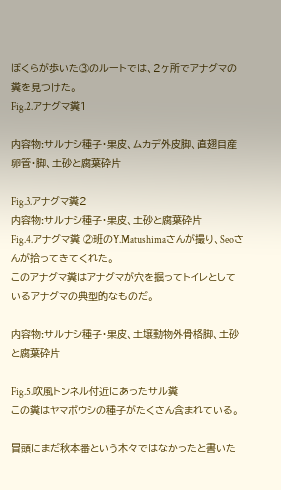ぼくらが歩いた③のルートでは、2ヶ所でアナグマの糞を見つけた。
Fig.2.アナグマ糞1

内容物:サルナシ種子・果皮、ムカデ外皮脚、直翅目産卵管・脚、土砂と腐葉砕片

Fig.3.アナグマ糞2
内容物:サルナシ種子・果皮、土砂と腐葉砕片
Fig.4.アナグマ糞 ②班のY.Matushimaさんが撮り、Seoさんが拾ってきてくれた。
このアナグマ糞はアナグマが穴を掘ってトイレとしているアナグマの典型的なものだ。

内容物:サルナシ種子・果皮、土壌動物外骨格脚、土砂と腐葉砕片

Fig.5.吹風トンネル付近にあったサル糞
この糞はヤマボウシの種子がたくさん含まれている。

冒頭にまだ秋本番という木々ではなかったと書いた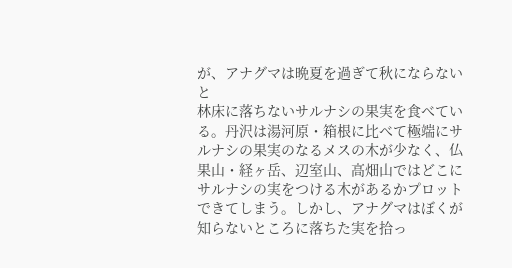が、アナグマは晩夏を過ぎて秋にならないと
林床に落ちないサルナシの果実を食べている。丹沢は湯河原・箱根に比べて極端にサルナシの果実のなるメスの木が少なく、仏果山・経ヶ岳、辺室山、高畑山ではどこにサルナシの実をつける木があるかプロットできてしまう。しかし、アナグマはぼくが知らないところに落ちた実を拾っ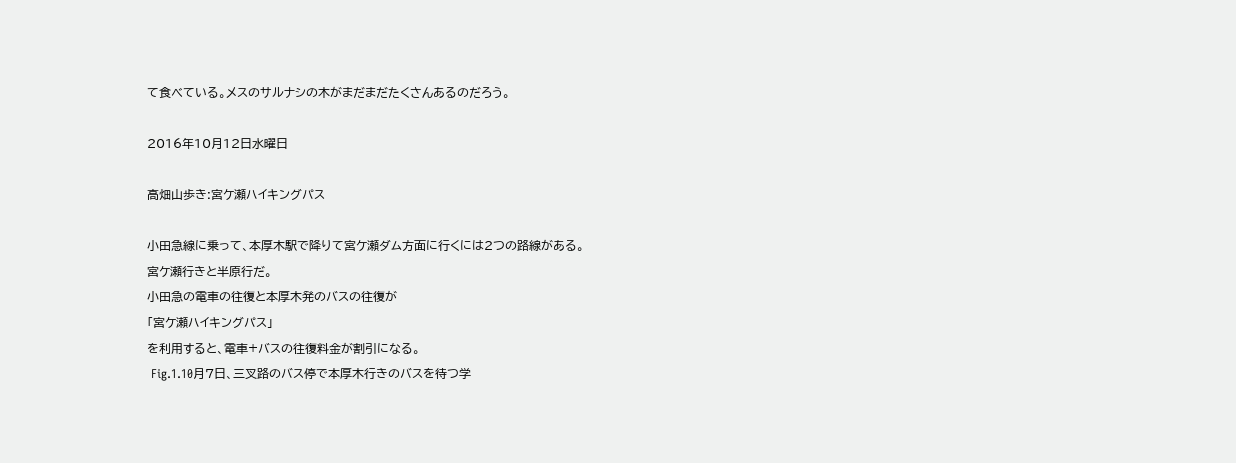て食べている。メスのサルナシの木がまだまだたくさんあるのだろう。

2016年10月12日水曜日

高畑山歩き:宮ケ瀬ハイキングパス

小田急線に乗って、本厚木駅で降りて宮ケ瀬ダム方面に行くには2つの路線がある。
宮ケ瀬行きと半原行だ。
小田急の電車の往復と本厚木発のバスの往復が
「宮ケ瀬ハイキングパス」
を利用すると、電車+バスの往復料金が割引になる。
 Fig.1.10月7日、三叉路のバス停で本厚木行きのバスを待つ学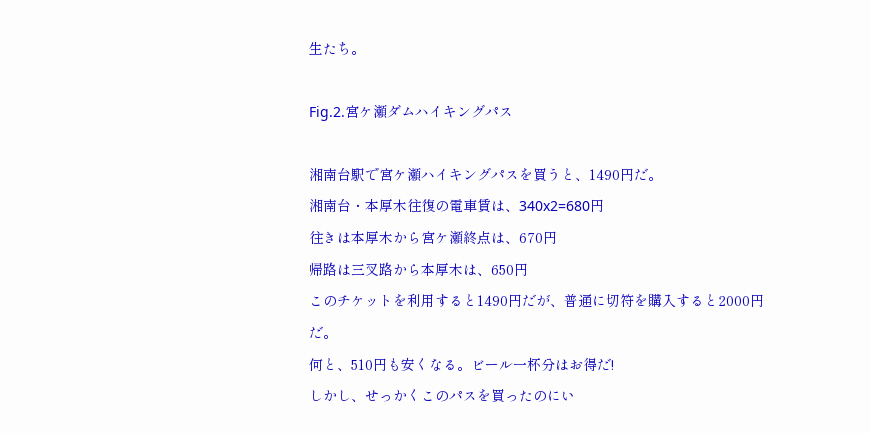生たち。

Fig.2.宮ケ瀬ダムハイキングパス

湘南台駅で宮ケ瀬ハイキングパスを買うと、1490円だ。
湘南台・本厚木往復の電車賃は、340x2=680円
往きは本厚木から宮ケ瀬終点は、670円
帰路は三叉路から本厚木は、650円
このチケットを利用すると1490円だが、普通に切符を購入すると2000円だ。
何と、510円も安くなる。ビール一杯分はお得だ!
しかし、せっかくこのパスを買ったのにい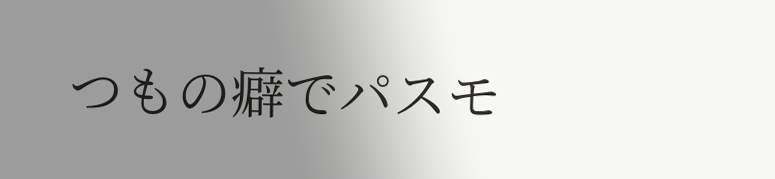つもの癖でパスモ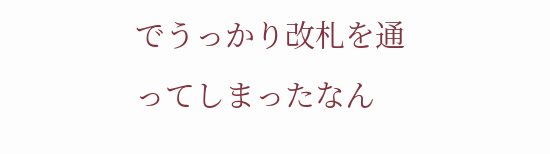でうっかり改札を通ってしまったなん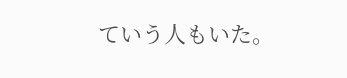ていう人もいた。